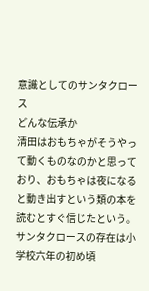意識としてのサンタクロース
どんな伝承か
清田はおもちゃがそうやって動くものなのかと思っており、おもちゃは夜になると動き出すという類の本を読むとすぐ信じたという。サンタクロースの存在は小学校六年の初め頃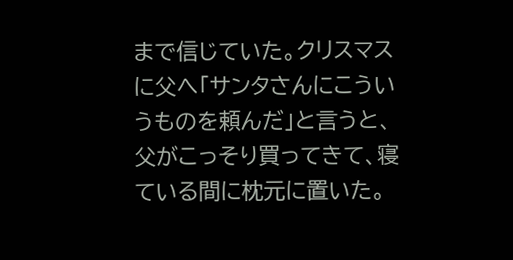まで信じていた。クリスマスに父へ「サンタさんにこういうものを頼んだ」と言うと、父がこっそり買ってきて、寝ている間に枕元に置いた。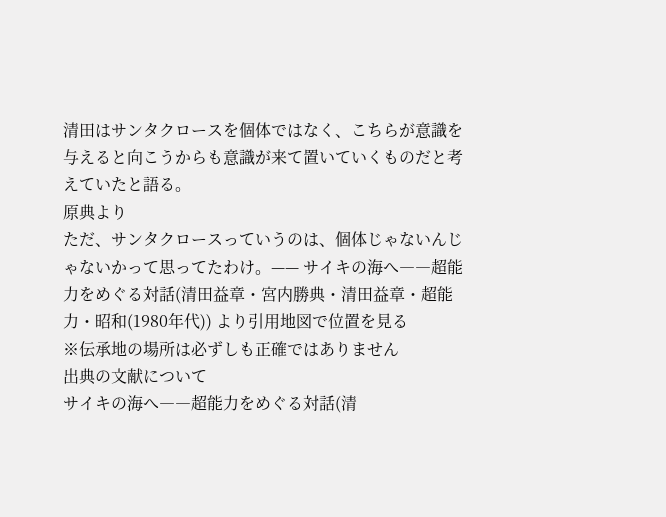清田はサンタクロースを個体ではなく、こちらが意識を与えると向こうからも意識が来て置いていくものだと考えていたと語る。
原典より
ただ、サンタクロースっていうのは、個体じゃないんじゃないかって思ってたわけ。—— サイキの海へ――超能力をめぐる対話(清田益章・宮内勝典・清田益章・超能力・昭和(1980年代)) より引用地図で位置を見る
※伝承地の場所は必ずしも正確ではありません
出典の文献について
サイキの海へ――超能力をめぐる対話(清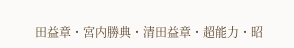田益章・宮内勝典・清田益章・超能力・昭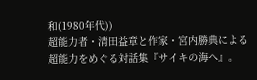和(1980年代))
超能力者・清田益章と作家・宮内勝典による超能力をめぐる対話集『サイキの海へ』。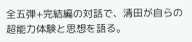全五弾+完結編の対話で、清田が自らの超能力体験と思想を語る。